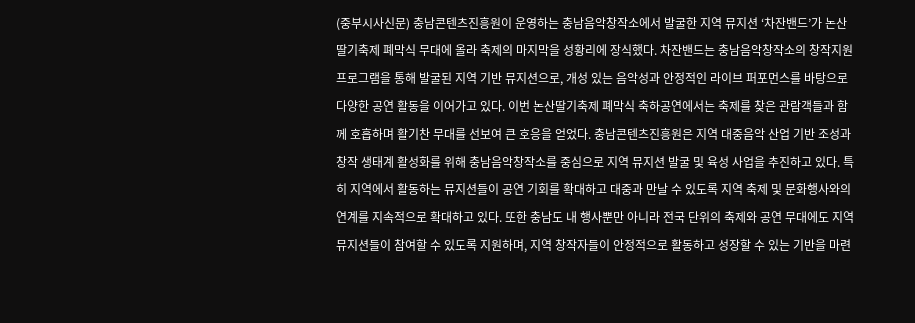(중부시사신문) 충남콘텐츠진흥원이 운영하는 충남음악창작소에서 발굴한 지역 뮤지션 ‘차잔밴드’가 논산딸기축제 폐막식 무대에 올라 축제의 마지막을 성황리에 장식했다. 차잔밴드는 충남음악창작소의 창작지원 프로그램을 통해 발굴된 지역 기반 뮤지션으로, 개성 있는 음악성과 안정적인 라이브 퍼포먼스를 바탕으로 다양한 공연 활동을 이어가고 있다. 이번 논산딸기축제 폐막식 축하공연에서는 축제를 찾은 관람객들과 함께 호흡하며 활기찬 무대를 선보여 큰 호응을 얻었다. 충남콘텐츠진흥원은 지역 대중음악 산업 기반 조성과 창작 생태계 활성화를 위해 충남음악창작소를 중심으로 지역 뮤지션 발굴 및 육성 사업을 추진하고 있다. 특히 지역에서 활동하는 뮤지션들이 공연 기회를 확대하고 대중과 만날 수 있도록 지역 축제 및 문화행사와의 연계를 지속적으로 확대하고 있다. 또한 충남도 내 행사뿐만 아니라 전국 단위의 축제와 공연 무대에도 지역 뮤지션들이 참여할 수 있도록 지원하며, 지역 창작자들이 안정적으로 활동하고 성장할 수 있는 기반을 마련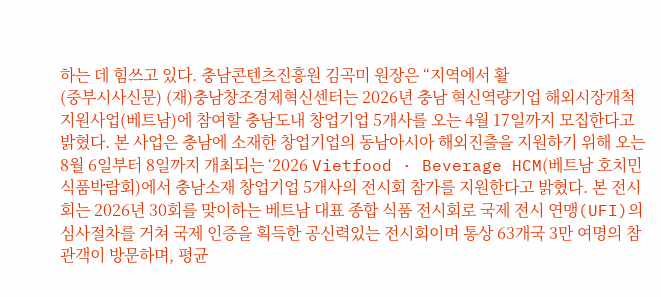하는 데 힘쓰고 있다. 충남콘텐츠진흥원 김곡미 원장은 “지역에서 활
(중부시사신문) (재)충남창조경제혁신센터는 2026년 충남 혁신역량기업 해외시장개척 지원사업(베트남)에 참여할 충남도내 창업기업 5개사를 오는 4월 17일까지 모집한다고 밝혔다. 본 사업은 충남에 소재한 창업기업의 동남아시아 해외진출을 지원하기 위해 오는 8월 6일부터 8일까지 개최되는 ‘2026 Vietfood · Beverage HCM(베트남 호치민 식품박람회)에서 충남소재 창업기업 5개사의 전시회 참가를 지원한다고 밝혔다. 본 전시회는 2026년 30회를 맞이하는 베트남 대표 종합 식품 전시회로 국제 전시 연맹(UFI)의 심사절차를 거쳐 국제 인증을 획득한 공신력있는 전시회이며 통상 63개국 3만 여명의 참관객이 방문하며, 평균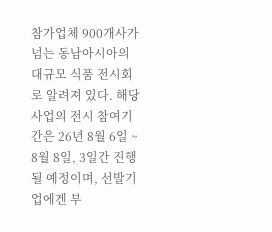참가업체 900개사가 넘는 동남아시아의 대규모 식품 전시회로 알려져 있다. 해당사업의 전시 참여기간은 26년 8월 6일 ~ 8월 8일, 3일간 진행될 예정이며, 선발기업에겐 부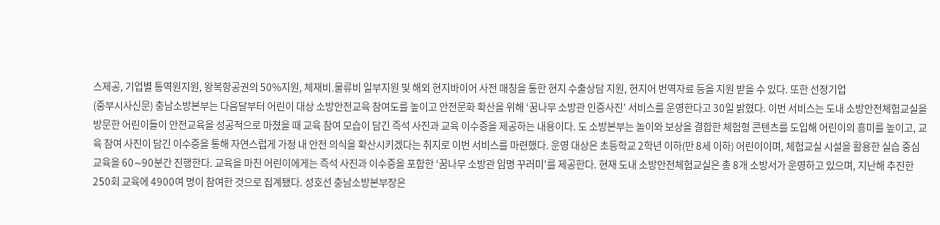스제공, 기업별 통역원지원, 왕복항공권의 50%지원, 체재비․물류비 일부지원 및 해외 현지바이어 사전 매칭을 통한 현지 수출상담 지원, 현지어 번역자료 등을 지원 받을 수 있다. 또한 선정기업
(중부시사신문) 충남소방본부는 다음달부터 어린이 대상 소방안전교육 참여도를 높이고 안전문화 확산을 위해 ‘꿈나무 소방관 인증사진’ 서비스를 운영한다고 30일 밝혔다. 이번 서비스는 도내 소방안전체험교실을 방문한 어린이들이 안전교육을 성공적으로 마쳤을 때 교육 참여 모습이 담긴 즉석 사진과 교육 이수증을 제공하는 내용이다. 도 소방본부는 놀이와 보상을 결합한 체험형 콘텐츠를 도입해 어린이의 흥미를 높이고, 교육 참여 사진이 담긴 이수증을 통해 자연스럽게 가정 내 안전 의식을 확산시키겠다는 취지로 이번 서비스를 마련했다. 운영 대상은 초등학교 2학년 이하(만 8세 이하) 어린이이며, 체험교실 시설을 활용한 실습 중심 교육을 60∼90분간 진행한다. 교육을 마친 어린이에게는 즉석 사진과 이수증을 포함한 ‘꿈나무 소방관 임명 꾸러미’를 제공한다. 현재 도내 소방안전체험교실은 총 8개 소방서가 운영하고 있으며, 지난해 추진한 250회 교육에 4900여 명이 참여한 것으로 집계됐다. 성호선 충남소방본부장은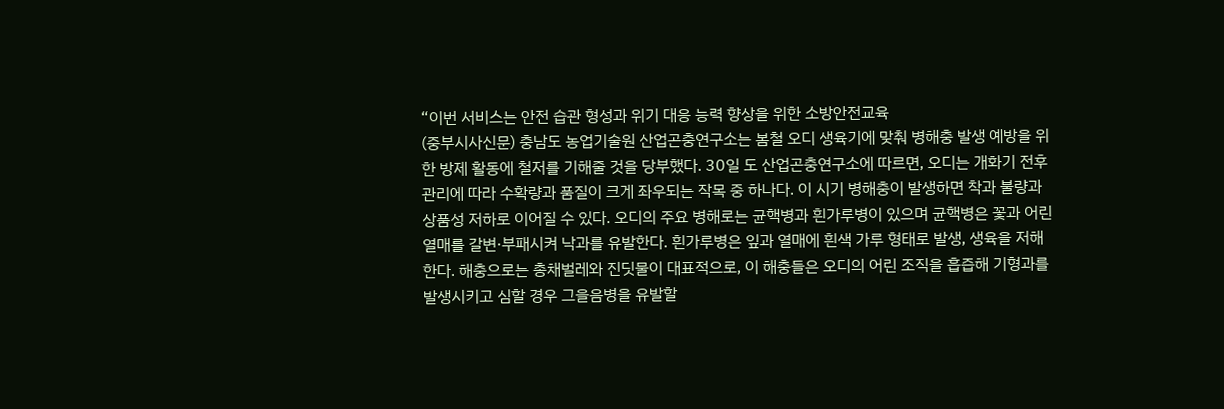“이번 서비스는 안전 습관 형성과 위기 대응 능력 향상을 위한 소방안전교육
(중부시사신문) 충남도 농업기술원 산업곤충연구소는 봄철 오디 생육기에 맞춰 병해충 발생 예방을 위한 방제 활동에 철저를 기해줄 것을 당부했다. 30일 도 산업곤충연구소에 따르면, 오디는 개화기 전후 관리에 따라 수확량과 품질이 크게 좌우되는 작목 중 하나다. 이 시기 병해충이 발생하면 착과 불량과 상품성 저하로 이어질 수 있다. 오디의 주요 병해로는 균핵병과 흰가루병이 있으며 균핵병은 꽃과 어린 열매를 갈변·부패시켜 낙과를 유발한다. 흰가루병은 잎과 열매에 흰색 가루 형태로 발생, 생육을 저해한다. 해충으로는 총채벌레와 진딧물이 대표적으로, 이 해충들은 오디의 어린 조직을 흡즙해 기형과를 발생시키고 심할 경우 그을음병을 유발할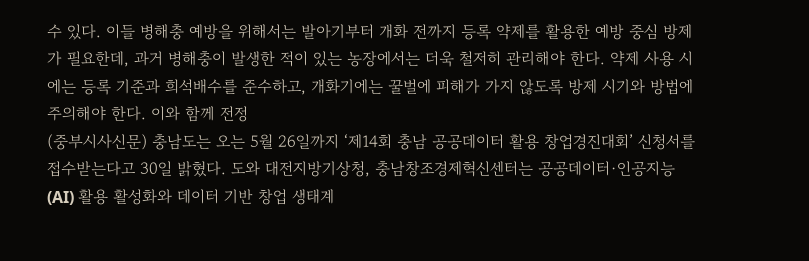수 있다. 이들 병해충 예방을 위해서는 발아기부터 개화 전까지 등록 약제를 활용한 예방 중심 방제가 필요한데, 과거 병해충이 발생한 적이 있는 농장에서는 더욱 철저히 관리해야 한다. 약제 사용 시에는 등록 기준과 희석배수를 준수하고, 개화기에는 꿀벌에 피해가 가지 않도록 방제 시기와 방법에 주의해야 한다. 이와 함께 전정
(중부시사신문) 충남도는 오는 5월 26일까지 ‘제14회 충남 공공데이터 활용 창업경진대회’ 신청서를 접수받는다고 30일 밝혔다. 도와 대전지방기상청, 충남창조경제혁신센터는 공공데이터·인공지능(AI) 활용 활성화와 데이터 기반 창업 생태계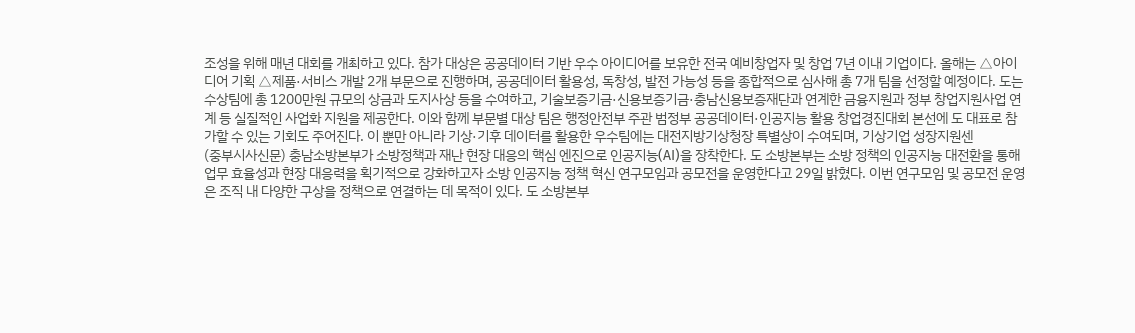조성을 위해 매년 대회를 개최하고 있다. 참가 대상은 공공데이터 기반 우수 아이디어를 보유한 전국 예비창업자 및 창업 7년 이내 기업이다. 올해는 △아이디어 기획 △제품·서비스 개발 2개 부문으로 진행하며, 공공데이터 활용성, 독창성, 발전 가능성 등을 종합적으로 심사해 총 7개 팀을 선정할 예정이다. 도는 수상팀에 총 1200만원 규모의 상금과 도지사상 등을 수여하고, 기술보증기금·신용보증기금·충남신용보증재단과 연계한 금융지원과 정부 창업지원사업 연계 등 실질적인 사업화 지원을 제공한다. 이와 함께 부문별 대상 팀은 행정안전부 주관 범정부 공공데이터·인공지능 활용 창업경진대회 본선에 도 대표로 참가할 수 있는 기회도 주어진다. 이 뿐만 아니라 기상·기후 데이터를 활용한 우수팀에는 대전지방기상청장 특별상이 수여되며, 기상기업 성장지원센
(중부시사신문) 충남소방본부가 소방정책과 재난 현장 대응의 핵심 엔진으로 인공지능(AI)을 장착한다. 도 소방본부는 소방 정책의 인공지능 대전환을 통해 업무 효율성과 현장 대응력을 획기적으로 강화하고자 소방 인공지능 정책 혁신 연구모임과 공모전을 운영한다고 29일 밝혔다. 이번 연구모임 및 공모전 운영은 조직 내 다양한 구상을 정책으로 연결하는 데 목적이 있다. 도 소방본부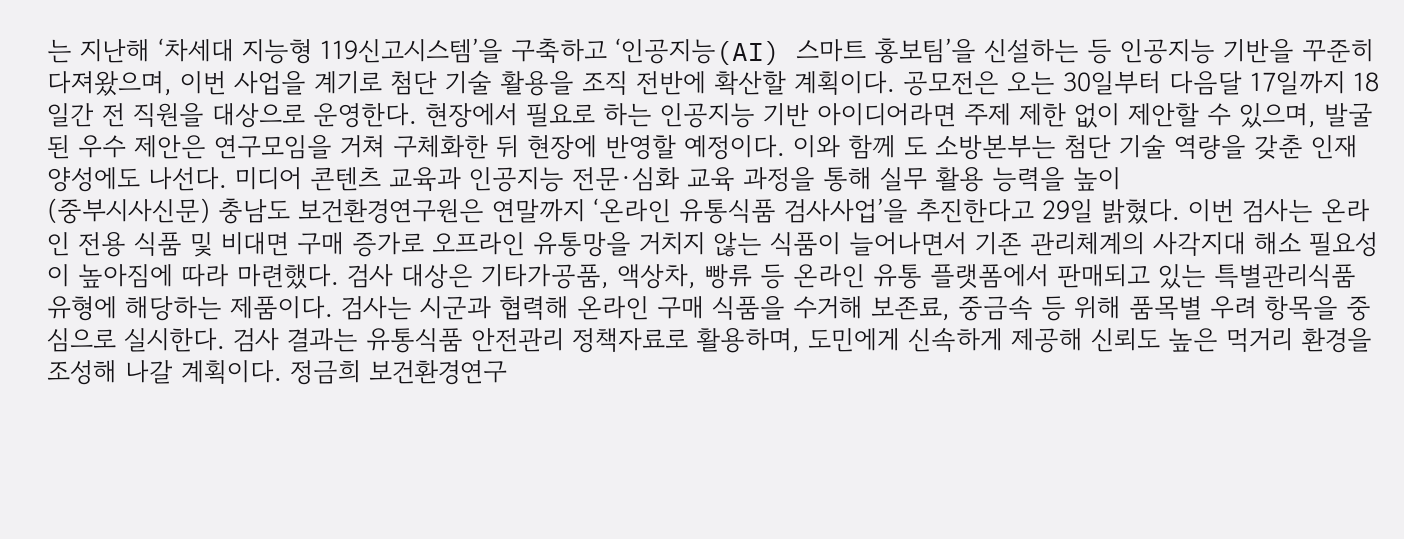는 지난해 ‘차세대 지능형 119신고시스템’을 구축하고 ‘인공지능(AI) 스마트 홍보팀’을 신설하는 등 인공지능 기반을 꾸준히 다져왔으며, 이번 사업을 계기로 첨단 기술 활용을 조직 전반에 확산할 계획이다. 공모전은 오는 30일부터 다음달 17일까지 18일간 전 직원을 대상으로 운영한다. 현장에서 필요로 하는 인공지능 기반 아이디어라면 주제 제한 없이 제안할 수 있으며, 발굴된 우수 제안은 연구모임을 거쳐 구체화한 뒤 현장에 반영할 예정이다. 이와 함께 도 소방본부는 첨단 기술 역량을 갖춘 인재 양성에도 나선다. 미디어 콘텐츠 교육과 인공지능 전문·심화 교육 과정을 통해 실무 활용 능력을 높이
(중부시사신문) 충남도 보건환경연구원은 연말까지 ‘온라인 유통식품 검사사업’을 추진한다고 29일 밝혔다. 이번 검사는 온라인 전용 식품 및 비대면 구매 증가로 오프라인 유통망을 거치지 않는 식품이 늘어나면서 기존 관리체계의 사각지대 해소 필요성이 높아짐에 따라 마련했다. 검사 대상은 기타가공품, 액상차, 빵류 등 온라인 유통 플랫폼에서 판매되고 있는 특별관리식품 유형에 해당하는 제품이다. 검사는 시군과 협력해 온라인 구매 식품을 수거해 보존료, 중금속 등 위해 품목별 우려 항목을 중심으로 실시한다. 검사 결과는 유통식품 안전관리 정책자료로 활용하며, 도민에게 신속하게 제공해 신뢰도 높은 먹거리 환경을 조성해 나갈 계획이다. 정금희 보건환경연구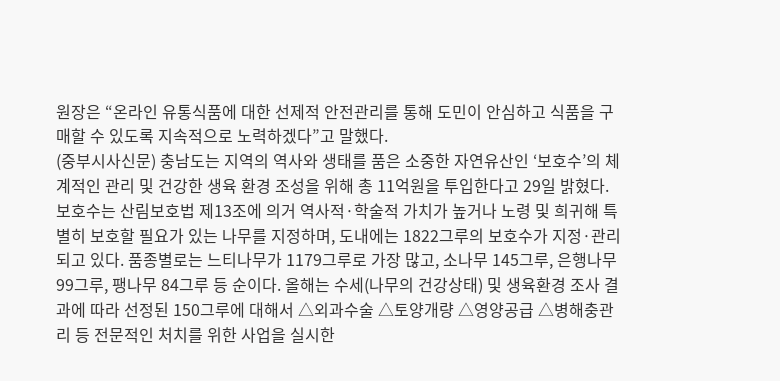원장은 “온라인 유통식품에 대한 선제적 안전관리를 통해 도민이 안심하고 식품을 구매할 수 있도록 지속적으로 노력하겠다”고 말했다.
(중부시사신문) 충남도는 지역의 역사와 생태를 품은 소중한 자연유산인 ‘보호수’의 체계적인 관리 및 건강한 생육 환경 조성을 위해 총 11억원을 투입한다고 29일 밝혔다. 보호수는 산림보호법 제13조에 의거 역사적·학술적 가치가 높거나 노령 및 희귀해 특별히 보호할 필요가 있는 나무를 지정하며, 도내에는 1822그루의 보호수가 지정·관리되고 있다. 품종별로는 느티나무가 1179그루로 가장 많고, 소나무 145그루, 은행나무 99그루, 팽나무 84그루 등 순이다. 올해는 수세(나무의 건강상태) 및 생육환경 조사 결과에 따라 선정된 150그루에 대해서 △외과수술 △토양개량 △영양공급 △병해충관리 등 전문적인 처치를 위한 사업을 실시한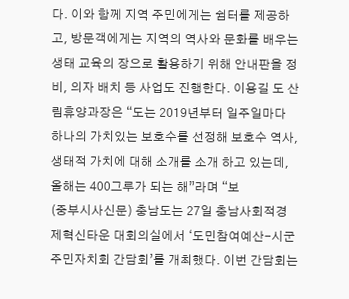다. 이와 함께 지역 주민에게는 쉼터를 제공하고, 방문객에게는 지역의 역사와 문화를 배우는 생태 교육의 장으로 활용하기 위해 안내판을 정비, 의자 배치 등 사업도 진행한다. 이용길 도 산림휴양과장은 “도는 2019년부터 일주일마다 하나의 가치있는 보호수를 선정해 보호수 역사, 생태적 가치에 대해 소개를 소개 하고 있는데, 올해는 400그루가 되는 해”라며 “보
(중부시사신문) 충남도는 27일 충남사회적경제혁신타운 대회의실에서 ‘도민참여예산-시군 주민자치회 간담회’를 개최했다. 이번 간담회는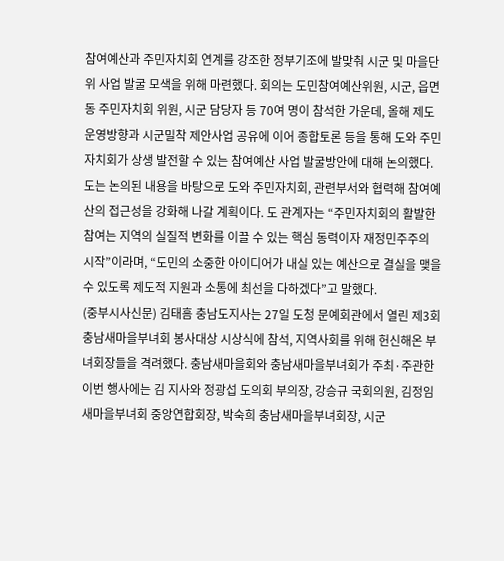참여예산과 주민자치회 연계를 강조한 정부기조에 발맞춰 시군 및 마을단위 사업 발굴 모색을 위해 마련했다. 회의는 도민참여예산위원, 시군, 읍면동 주민자치회 위원, 시군 담당자 등 70여 명이 참석한 가운데, 올해 제도 운영방향과 시군밀착 제안사업 공유에 이어 종합토론 등을 통해 도와 주민자치회가 상생 발전할 수 있는 참여예산 사업 발굴방안에 대해 논의했다. 도는 논의된 내용을 바탕으로 도와 주민자치회, 관련부서와 협력해 참여예산의 접근성을 강화해 나갈 계획이다. 도 관계자는 “주민자치회의 활발한 참여는 지역의 실질적 변화를 이끌 수 있는 핵심 동력이자 재정민주주의 시작”이라며, “도민의 소중한 아이디어가 내실 있는 예산으로 결실을 맺을 수 있도록 제도적 지원과 소통에 최선을 다하겠다”고 말했다.
(중부시사신문) 김태흠 충남도지사는 27일 도청 문예회관에서 열린 제3회 충남새마을부녀회 봉사대상 시상식에 참석, 지역사회를 위해 헌신해온 부녀회장들을 격려했다. 충남새마을회와 충남새마을부녀회가 주최·주관한 이번 행사에는 김 지사와 정광섭 도의회 부의장, 강승규 국회의원, 김정임 새마을부녀회 중앙연합회장, 박숙희 충남새마을부녀회장, 시군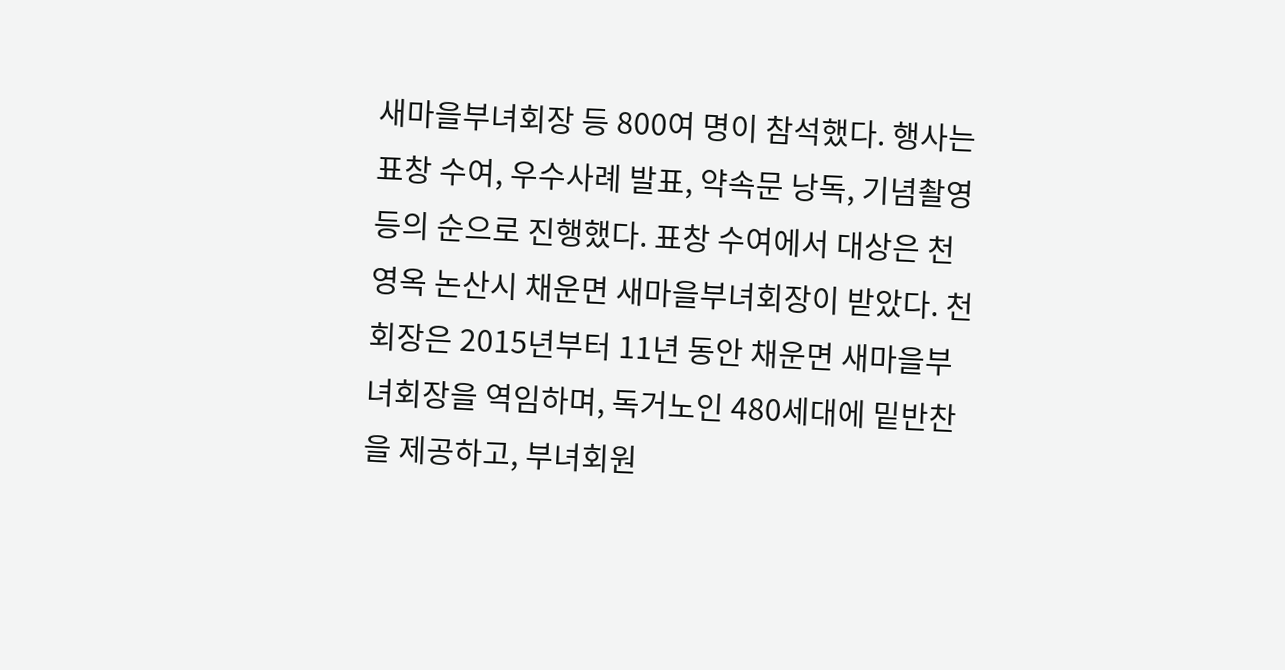새마을부녀회장 등 800여 명이 참석했다. 행사는 표창 수여, 우수사례 발표, 약속문 낭독, 기념촬영 등의 순으로 진행했다. 표창 수여에서 대상은 천영옥 논산시 채운면 새마을부녀회장이 받았다. 천 회장은 2015년부터 11년 동안 채운면 새마을부녀회장을 역임하며, 독거노인 480세대에 밑반찬을 제공하고, 부녀회원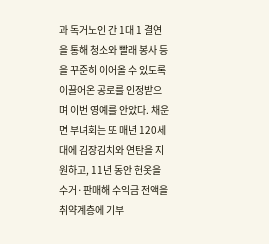과 독거노인 간 1대 1 결연을 통해 청소와 빨래 봉사 등을 꾸준히 이어올 수 있도록 이끌어온 공로를 인정받으며 이번 영예를 안았다. 채운면 부녀회는 또 매년 120세대에 김장김치와 연탄을 지원하고, 11년 동안 헌옷을 수거·판매해 수익금 전액을 취약계층에 기부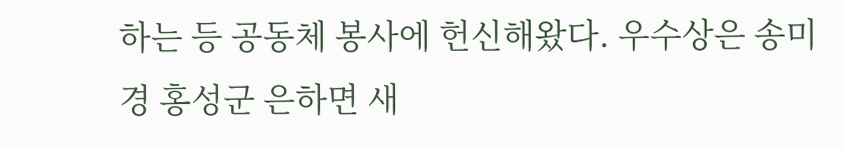하는 등 공동체 봉사에 헌신해왔다. 우수상은 송미경 홍성군 은하면 새